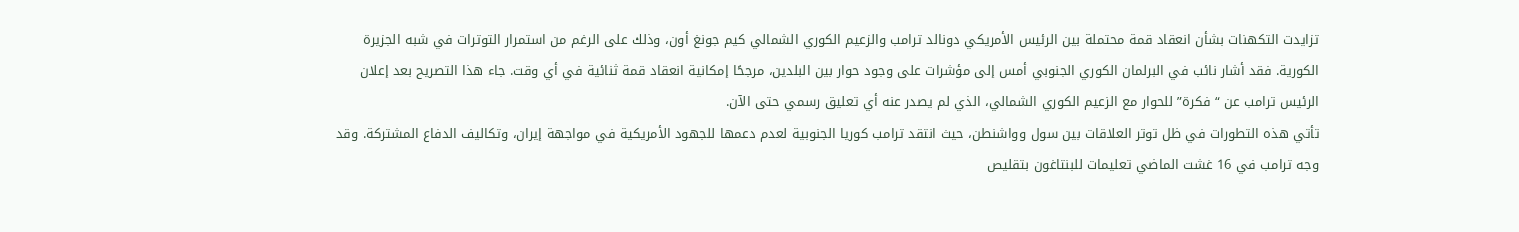تزايدت التكهنات بشأن انعقاد قمة محتملة بين الرئيس الأمريكي دونالد ترامب والزعيم الكوري الشمالي كيم جونغ أون، وذلك على الرغم من استمرار التوترات في شبه الجزيرة الكورية. فقد أشار نائب في البرلمان الكوري الجنوبي أمس إلى مؤشرات على وجود حوار بين البلدين، مرجحًا إمكانية انعقاد قمة ثنائية في أي وقت. جاء هذا التصريح بعد إعلان الرئيس ترامب عن “فكرة” للحوار مع الزعيم الكوري الشمالي، الذي لم يصدر عنه أي تعليق رسمي حتى الآن.
تأتي هذه التطورات في ظل توتر العلاقات بين سول وواشنطن، حيث انتقد ترامب كوريا الجنوبية لعدم دعمها للجهود الأمريكية في مواجهة إيران، وتكاليف الدفاع المشتركة. وقد وجه ترامب في 16 غشت الماضي تعليمات للبنتاغون بتقليص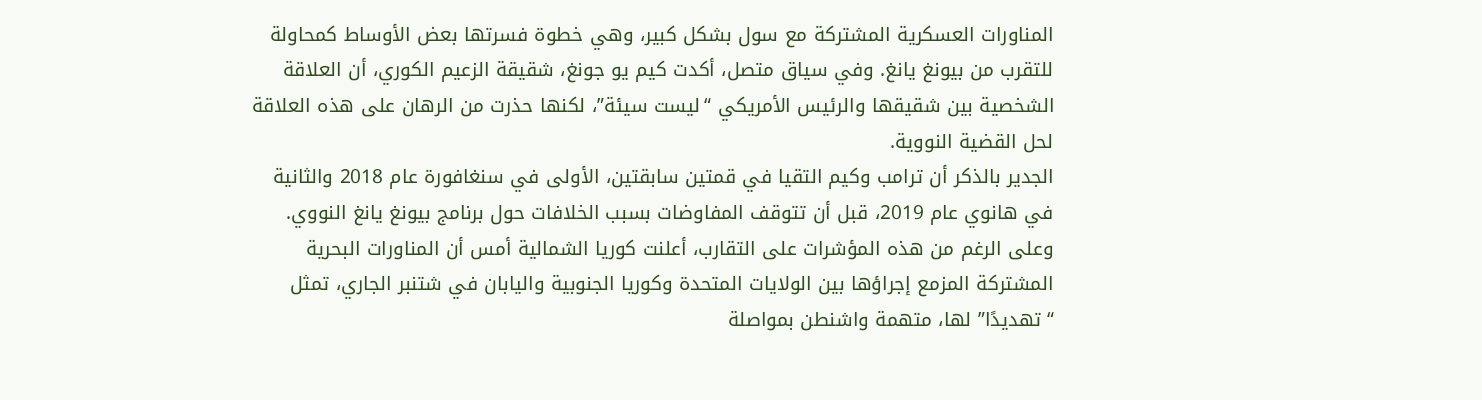المناورات العسكرية المشتركة مع سول بشكل كبير، وهي خطوة فسرتها بعض الأوساط كمحاولة للتقرب من بيونغ يانغ. وفي سياق متصل، أكدت كيم يو جونغ، شقيقة الزعيم الكوري، أن العلاقة الشخصية بين شقيقها والرئيس الأمريكي “ليست سيئة”، لكنها حذرت من الرهان على هذه العلاقة لحل القضية النووية.
الجدير بالذكر أن ترامب وكيم التقيا في قمتين سابقتين، الأولى في سنغافورة عام 2018 والثانية في هانوي عام 2019، قبل أن تتوقف المفاوضات بسبب الخلافات حول برنامج بيونغ يانغ النووي. وعلى الرغم من هذه المؤشرات على التقارب، أعلنت كوريا الشمالية أمس أن المناورات البحرية المشتركة المزمع إجراؤها بين الولايات المتحدة وكوريا الجنوبية واليابان في شتنبر الجاري، تمثل “تهديدًا” لها، متهمة واشنطن بمواصلة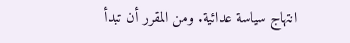انتهاج سياسة عدائية. ومن المقرر أن تبدأ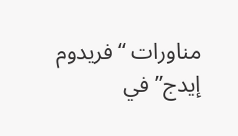مناورات “فريدوم إيدج” في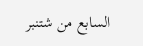السابع من شتنبر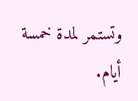وتستمر لمدة خمسة أيام.